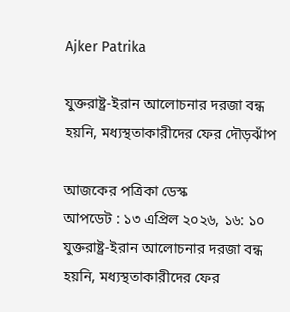Ajker Patrika

যুক্তরাষ্ট্র-ইরান আলোচনার দরজা বন্ধ হয়নি, মধ্যস্থতাকারীদের ফের দৌড়ঝাঁপ

আজকের পত্রিকা ডেস্ক
আপডেট : ১৩ এপ্রিল ২০২৬, ১৬: ১০
যুক্তরাষ্ট্র-ইরান আলোচনার দরজা বন্ধ হয়নি, মধ্যস্থতাকারীদের ফের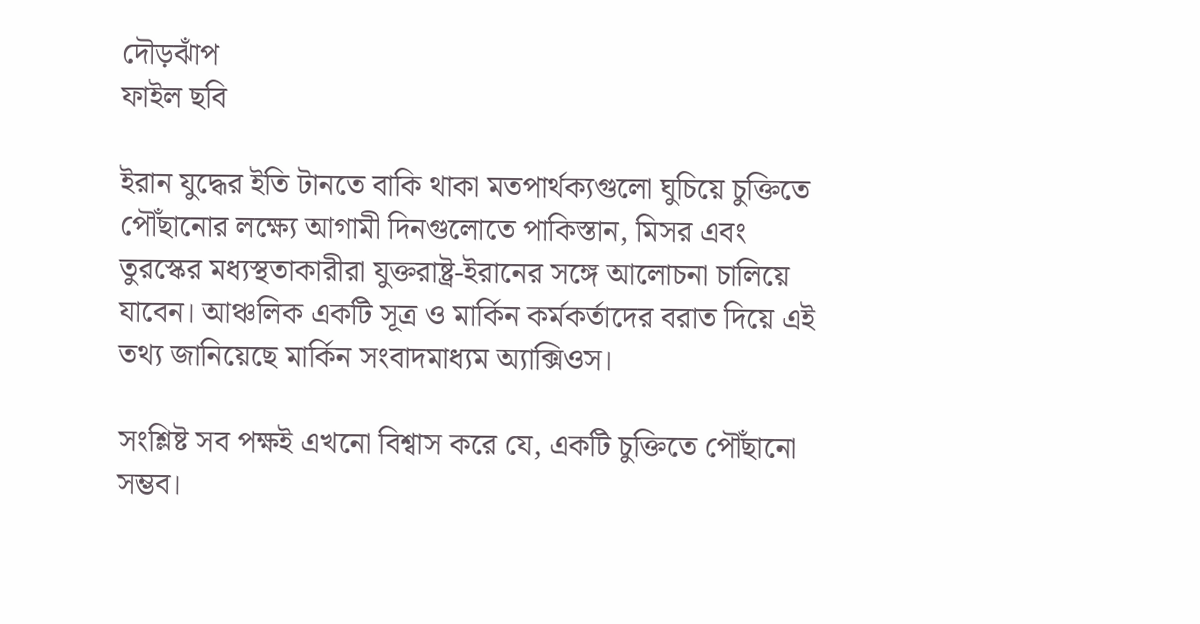দৌড়ঝাঁপ
ফাইল ছবি

ইরান যুদ্ধের ইতি টানতে বাকি থাকা মতপার্থক্যগুলো ঘুচিয়ে চুক্তিতে পৌঁছানোর লক্ষ্যে আগামী দিনগুলোতে পাকিস্তান, মিসর এবং তুরস্কের মধ্যস্থতাকারীরা যুক্তরাষ্ট্র-ইরানের সঙ্গে আলোচনা চালিয়ে যাবেন। আঞ্চলিক একটি সূত্র ও মার্কিন কর্মকর্তাদের বরাত দিয়ে এই তথ্য জানিয়েছে মার্কিন সংবাদমাধ্যম অ্যাক্সিওস।

সংশ্লিষ্ট সব পক্ষই এখনো বিশ্বাস করে যে, একটি চুক্তিতে পৌঁছানো সম্ভব।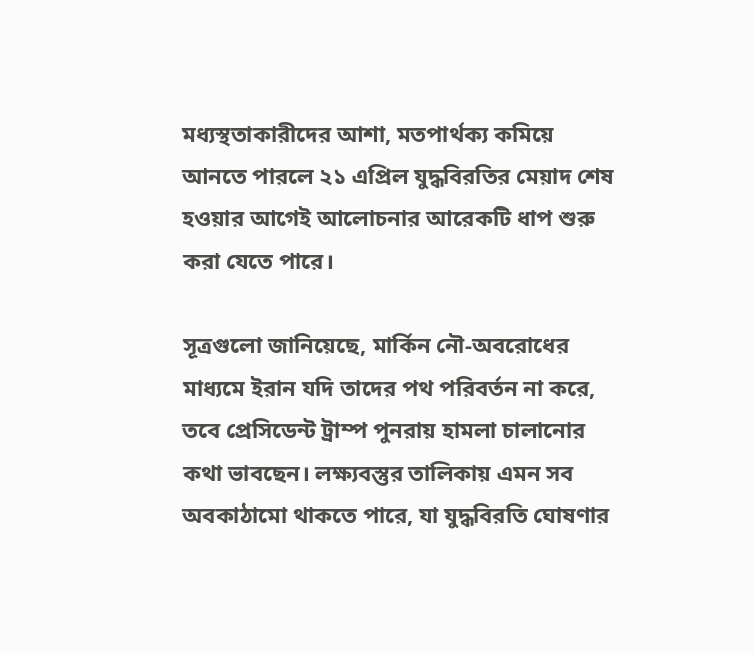মধ্যস্থতাকারীদের আশা, মতপার্থক্য কমিয়ে আনতে পারলে ২১ এপ্রিল যুদ্ধবিরতির মেয়াদ শেষ হওয়ার আগেই আলোচনার আরেকটি ধাপ শুরু করা যেতে পারে।

সূত্রগুলো জানিয়েছে, মার্কিন নৌ-অবরোধের মাধ্যমে ইরান যদি তাদের পথ পরিবর্তন না করে, তবে প্রেসিডেন্ট ট্রাম্প পুনরায় হামলা চালানোর কথা ভাবছেন। লক্ষ্যবস্তুর তালিকায় এমন সব অবকাঠামো থাকতে পারে, যা যুদ্ধবিরতি ঘোষণার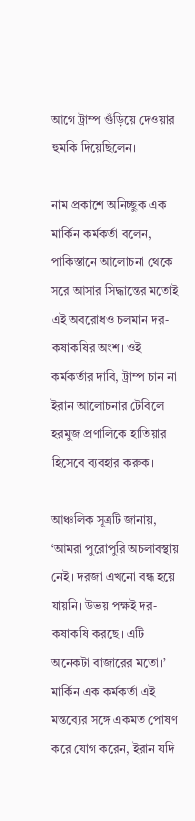আগে ট্রাম্প গুঁড়িয়ে দেওয়ার হুমকি দিয়েছিলেন।

নাম প্রকাশে অনিচ্ছুক এক মার্কিন কর্মকর্তা বলেন, পাকিস্তানে আলোচনা থেকে সরে আসার সিদ্ধান্তের মতোই এই অবরোধও চলমান দর-কষাকষির অংশ। ওই কর্মকর্তার দাবি, ট্রাম্প চান না ইরান আলোচনার টেবিলে হরমুজ প্রণালিকে হাতিয়ার হিসেবে ব্যবহার করুক।

আঞ্চলিক সূত্রটি জানায়, ‘আমরা পুরোপুরি অচলাবস্থায় নেই। দরজা এখনো বন্ধ হয়ে যায়নি। উভয় পক্ষই দর-কষাকষি করছে। এটি অনেকটা বাজারের মতো।’ মার্কিন এক কর্মকর্তা এই মন্তব্যের সঙ্গে একমত পোষণ করে যোগ করেন, ইরান যদি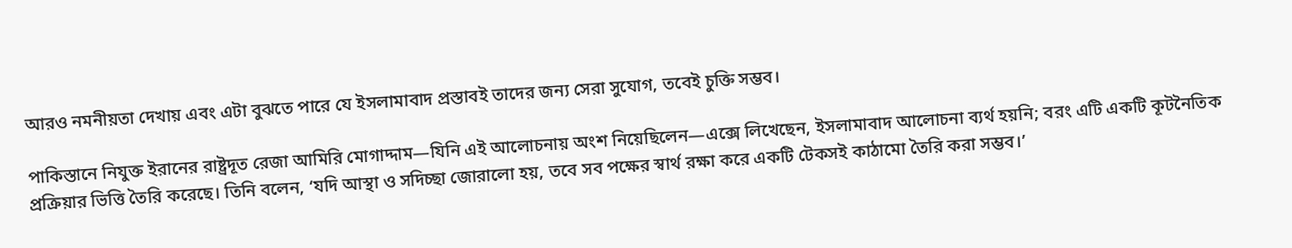আরও নমনীয়তা দেখায় এবং এটা বুঝতে পারে যে ইসলামাবাদ প্রস্তাবই তাদের জন্য সেরা সুযোগ, তবেই চুক্তি সম্ভব।

পাকিস্তানে নিযুক্ত ইরানের রাষ্ট্রদূত রেজা আমিরি মোগাদ্দাম—যিনি এই আলোচনায় অংশ নিয়েছিলেন—এক্সে লিখেছেন, ইসলামাবাদ আলোচনা ব্যর্থ হয়নি; বরং এটি একটি কূটনৈতিক প্রক্রিয়ার ভিত্তি তৈরি করেছে। তিনি বলেন, ‘যদি আস্থা ও সদিচ্ছা জোরালো হয়, তবে সব পক্ষের স্বার্থ রক্ষা করে একটি টেকসই কাঠামো তৈরি করা সম্ভব।’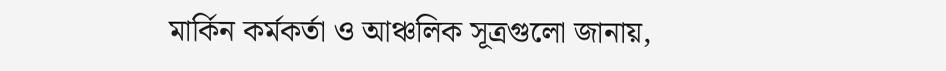মার্কিন কর্মকর্তা ও আঞ্চলিক সূত্রগুলো জানায়,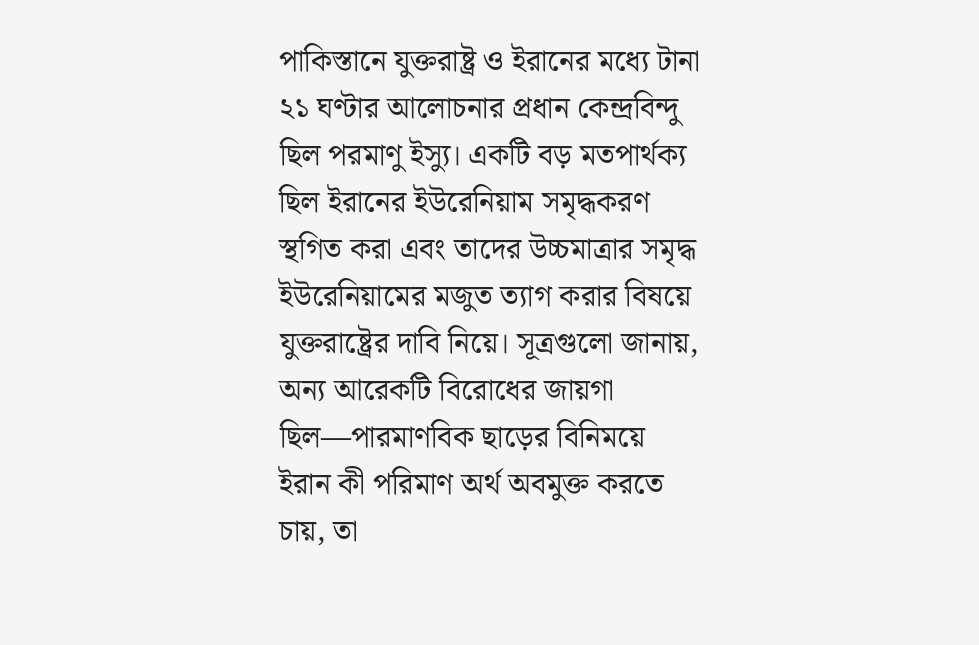পাকিস্তানে যুক্তরাষ্ট্র ও ইরানের মধ্যে টানা ২১ ঘণ্টার আলোচনার প্রধান কেন্দ্রবিন্দু ছিল পরমাণু ইস্যু। একটি বড় মতপার্থক্য ছিল ইরানের ইউরেনিয়াম সমৃদ্ধকরণ স্থগিত করা এবং তাদের উচ্চমাত্রার সমৃদ্ধ ইউরেনিয়ামের মজুত ত্যাগ করার বিষয়ে যুক্তরাষ্ট্রের দাবি নিয়ে। সূত্রগুলো জানায়, অন্য আরেকটি বিরোধের জায়গা ছিল—পারমাণবিক ছাড়ের বিনিময়ে ইরান কী পরিমাণ অর্থ অবমুক্ত করতে চায়, তা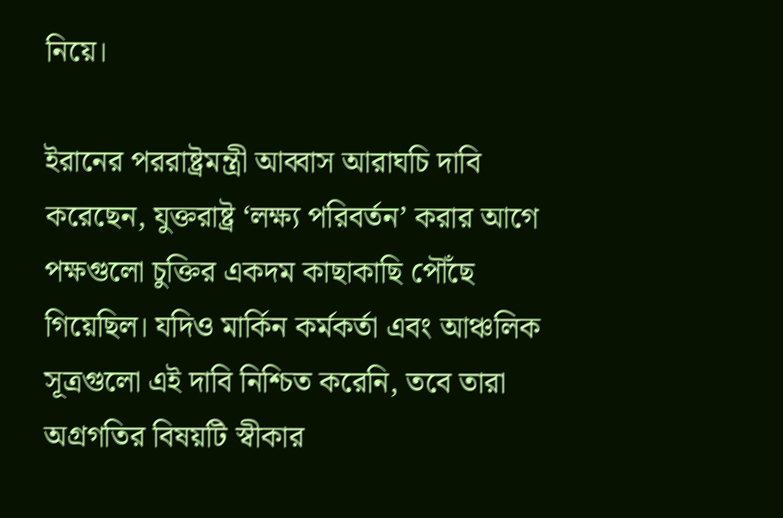নিয়ে।

ইরানের পররাষ্ট্রমন্ত্রী আব্বাস আরাঘচি দাবি করেছেন, যুক্তরাষ্ট্র ‘লক্ষ্য পরিবর্তন’ করার আগে পক্ষগুলো চুক্তির একদম কাছাকাছি পৌঁছে গিয়েছিল। যদিও মার্কিন কর্মকর্তা এবং আঞ্চলিক সূত্রগুলো এই দাবি নিশ্চিত করেনি, তবে তারা অগ্রগতির বিষয়টি স্বীকার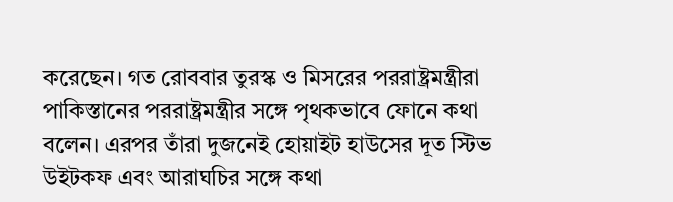করেছেন। গত রোববার তুরস্ক ও মিসরের পররাষ্ট্রমন্ত্রীরা পাকিস্তানের পররাষ্ট্রমন্ত্রীর সঙ্গে পৃথকভাবে ফোনে কথা বলেন। এরপর তাঁরা দুজনেই হোয়াইট হাউসের দূত স্টিভ উইটকফ এবং আরাঘচির সঙ্গে কথা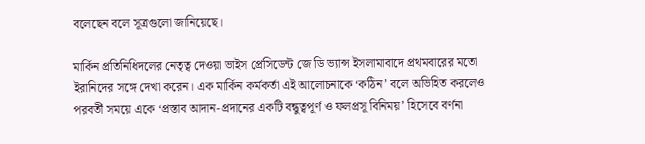বলেছেন বলে সূত্রগুলো জানিয়েছে।

মার্কিন প্রতিনিধিদলের নেতৃত্ব দেওয়া ভাইস প্রেসিডেন্ট জে ডি ভ্যান্স ইসলামাবাদে প্রথমবারের মতো ইরানিদের সঙ্গে দেখা করেন। এক মার্কিন কর্মকর্তা এই আলোচনাকে ‘কঠিন’ বলে অভিহিত করলেও পরবর্তী সময়ে একে ‘প্রস্তাব আদান-প্রদানের একটি বন্ধুত্বপূর্ণ ও ফলপ্রসূ বিনিময়’ হিসেবে বর্ণনা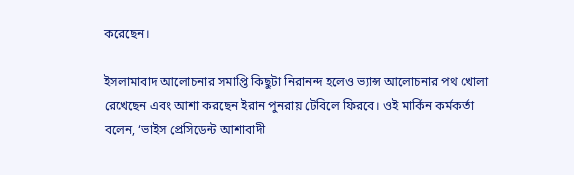করেছেন।

ইসলামাবাদ আলোচনার সমাপ্তি কিছুটা নিরানন্দ হলেও ভ্যান্স আলোচনার পথ খোলা রেখেছেন এবং আশা করছেন ইরান পুনরায় টেবিলে ফিরবে। ওই মার্কিন কর্মকর্তা বলেন, ‘ভাইস প্রেসিডেন্ট আশাবাদী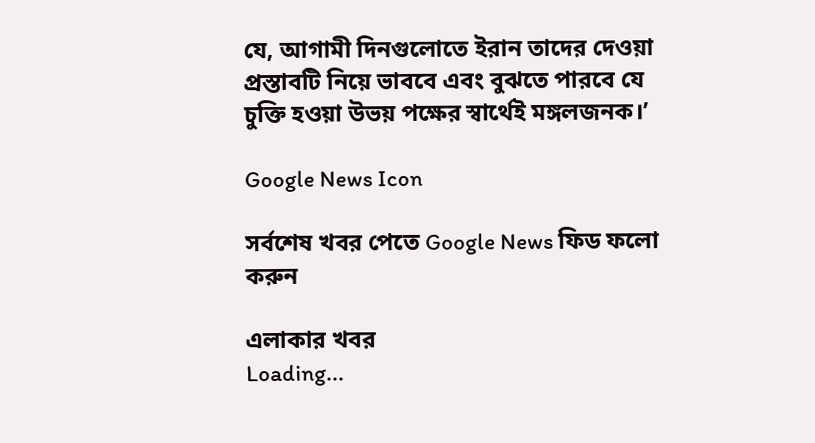যে, আগামী দিনগুলোতে ইরান তাদের দেওয়া প্রস্তাবটি নিয়ে ভাববে এবং বুঝতে পারবে যে চুক্তি হওয়া উভয় পক্ষের স্বার্থেই মঙ্গলজনক।’

Google News Icon

সর্বশেষ খবর পেতে Google News ফিড ফলো করুন

এলাকার খবর
Loading...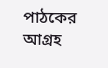পাঠকের আগ্রহ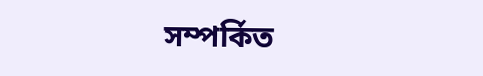সম্পর্কিত